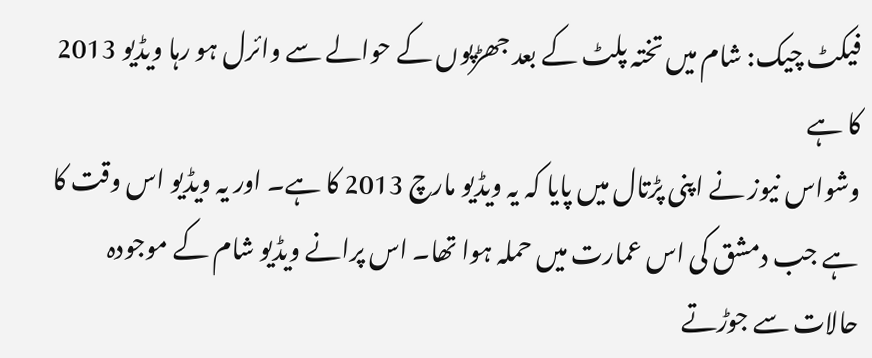فیکٹ چیک: شام میں تختہ پلٹ کے بعد جھڑپوں کے حوالے سے وائرل ہو رہا ویڈیو 2013 کا ہے
وشواس نیوز نے اپنی پڑتال میں پایا کہ یہ ویڈیو مارچ 2013 کا ہے۔ اور یہ ویڈیو اس وقت کا ہے جب دمشق کی اس عمارت میں حملہ ہوا تھا۔ اس پرانے ویڈیو شام کے موجودہ حالات سے جوڑتے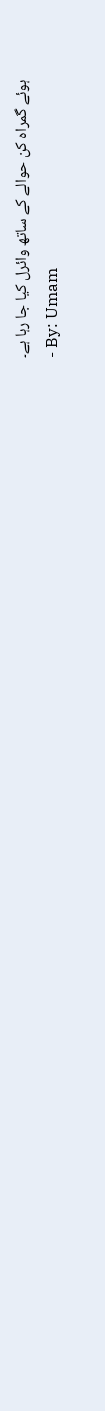ہوئے گمراہ کن حوالے کے ساتھ وائرل کیا جا رہا ہے۔
- By: Umam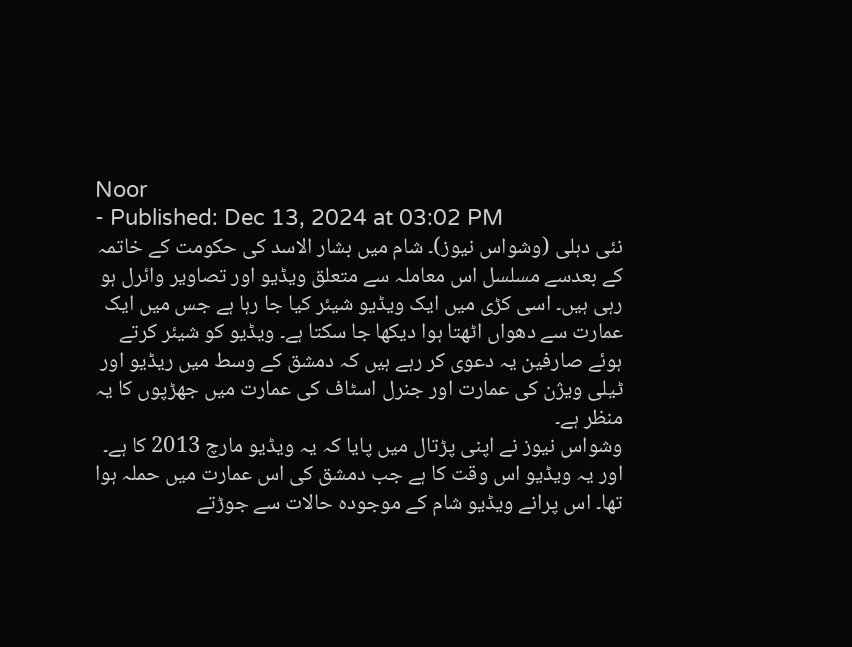Noor
- Published: Dec 13, 2024 at 03:02 PM
نئی دہلی (وشواس نیوز)۔ شام میں بشار الاسد کی حکومت کے خاتمہ کے بعدسے مسلسل اس معاملہ سے متعلق ویڈیو اور تصاویر وائرل ہو رہی ہیں۔ اسی کڑی میں ایک ویڈیو شیئر کیا جا رہا ہے جس میں ایک عمارت سے دھواں اٹھتا ہوا دیکھا جا سکتا ہے۔ ویڈیو کو شیئر کرتے ہوئے صارفین یہ دعوی کر رہے ہیں کہ دمشق کے وسط میں ریڈیو اور ٹیلی ویژن کی عمارت اور جنرل اسٹاف کی عمارت میں جھڑپوں کا یہ منظر ہے۔
وشواس نیوز نے اپنی پڑتال میں پایا کہ یہ ویڈیو مارچ 2013 کا ہے۔ اور یہ ویڈیو اس وقت کا ہے جب دمشق کی اس عمارت میں حملہ ہوا تھا۔ اس پرانے ویڈیو شام کے موجودہ حالات سے جوڑتے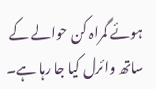ہوئے گمراہ کن حوالے کے ساتھ وائرل کیا جا رہا ہے۔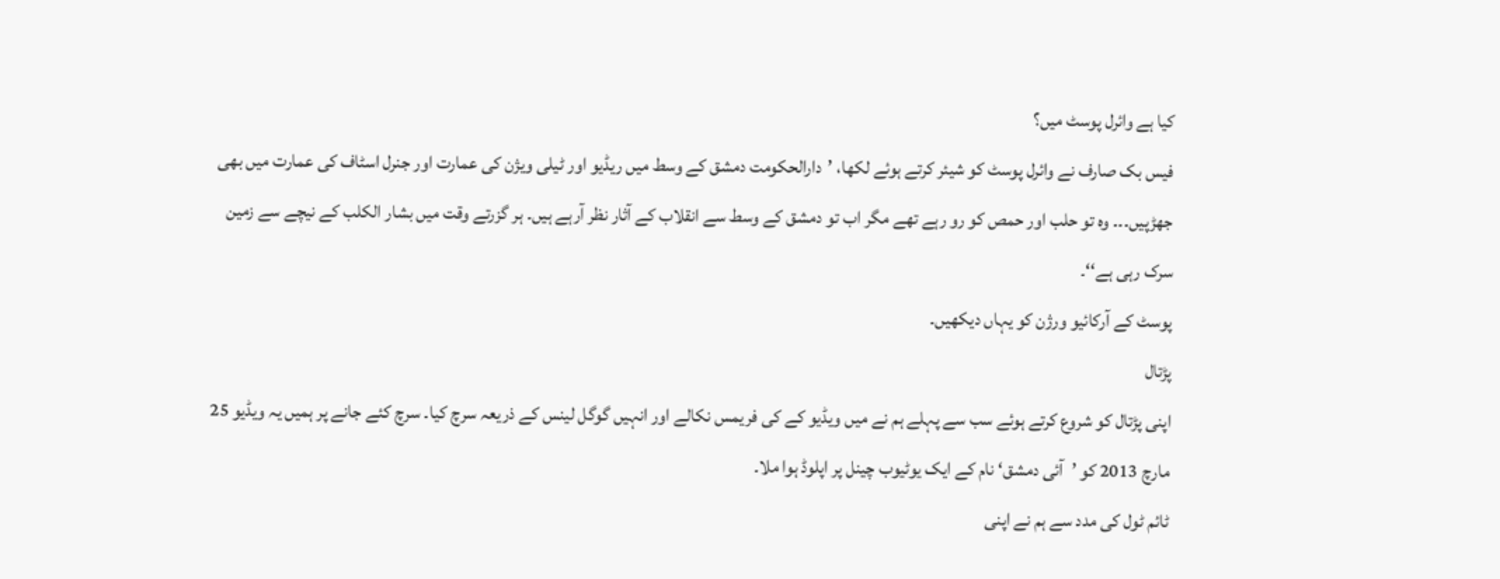کیا ہے وائرل پوسٹ میں؟
فیس بک صارف نے وائرل پوسٹ کو شیئر کرتے ہوئے لکھا، ’دارالحکومت دمشق کے وسط میں ریڈیو اور ٹیلی ویژن کی عمارت اور جنرل اسٹاف کی عمارت میں بھی جھڑپیں۔۔۔ وہ تو حلب اور حمص کو رو رہے تھے مگر اب تو دمشق کے وسط سے انقلاب کے آثار نظر آرہے ہیں۔ ہر گزرتے وقت میں بشار الکلب کے نیچے سے زمین سرک رہی ہے‘‘۔
پوسٹ کے آرکائیو ورژن کو یہاں دیکھیں۔
پڑتال
اپنی پڑتال کو شروع کرتے ہوئے سب سے پہلے ہم نے میں ویڈیو کے کی فریمس نکالے اور انہیں گوگل لینس کے ذریعہ سرچ کیا۔ سرچ کئے جانے پر ہمیں یہ ویڈیو 25 مارچ 2013 کو ’آئی دمشق‘ نام کے ایک یوٹیوب چینل پر اپلوڈ ہوا ملا۔
ٹائم ٹول کی مدد سے ہم نے اپنی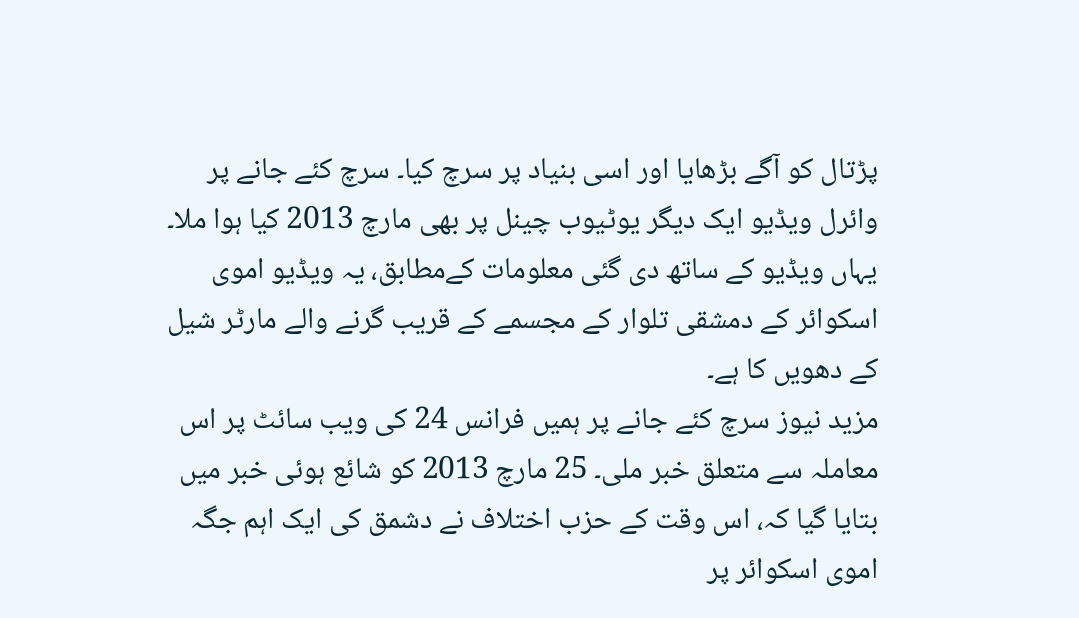پڑتال کو آگے بڑھایا اور اسی بنیاد پر سرچ کیا۔ سرچ کئے جانے پر وائرل ویڈیو ایک دیگر یوٹیوب چینل پر بھی مارچ 2013 کیا ہوا ملا۔ یہاں ویڈیو کے ساتھ دی گئی معلومات کےمطابق، یہ ویڈیو اموی اسکوائر کے دمشقی تلوار کے مجسمے کے قریب گرنے والے مارٹر شیل کے دھویں کا ہے۔
مزید نیوز سرچ کئے جانے پر ہمیں فرانس 24 کی ویب سائٹ پر اس معاملہ سے متعلق خبر ملی۔ 25 مارچ 2013 کو شائع ہوئی خبر میں بتایا گیا کہ، اس وقت کے حزب اختلاف نے دشمق کی ایک اہم جگہ اموی اسکوائر پر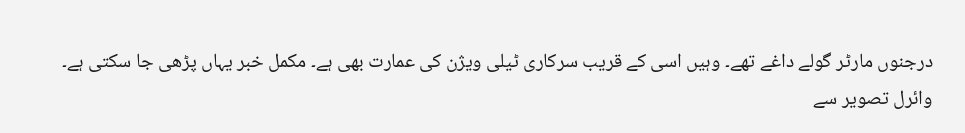درجنوں مارٹر گولے داغے تھے۔ وہیں اسی کے قریب سرکاری ٹیلی ویژن کی عمارت بھی ہے۔ مکمل خبر یہاں پڑھی جا سکتی ہے۔
وائرل تصویر سے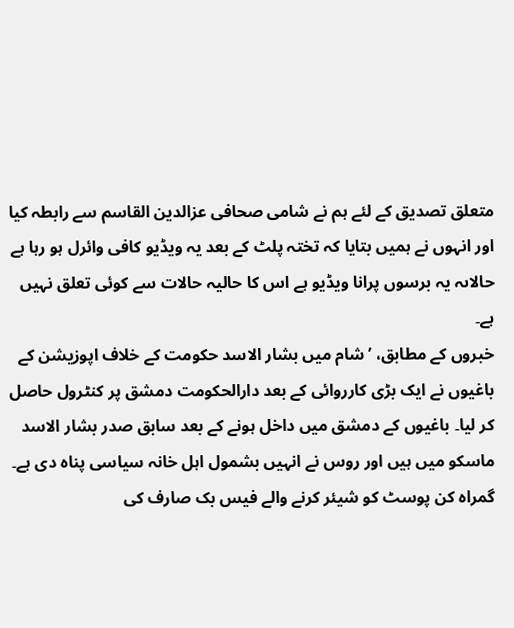متعلق تصدیق کے لئے ہم نے شامی صحافی عزالدین القاسم سے رابطہ کیا اور انہوں نے ہمیں بتایا کہ تختہ پلٹ کے بعد یہ ویڈیو کافی وائرل ہو رہا ہے حالاںہ یہ برسوں پرانا ویڈیو ہے اس کا حالیہ حالات سے کوئی تعلق نہیں ہے۔
خبروں کے مطابق، ’شام میں بشار الاسد حکومت کے خلاف اپوزیشن کے باغیوں نے ایک بڑی کارروائی کے بعد دارالحکومت دمشق پر کنٹرول حاصل کر لیا۔ باغیوں کے دمشق میں داخل ہونے کے بعد سابق صدر بشار الاسد ماسکو میں ہیں اور روس نے انہیں بشمول اہل خانہ سیاسی پناہ دی ہے۔
گمراہ کن پوسٹ کو شیئر کرنے والے فیس بک صارف کی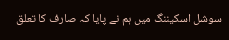سوشل اسکیننگ میں ہم نے پایا کہ صارف کا تعلق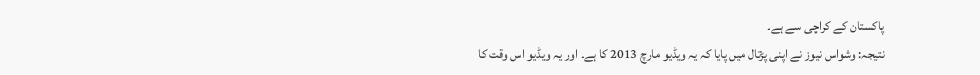پاکستان کے کراچی سے ہے۔
نتیجہ: وشواس نیوز نے اپنی پڑتال میں پایا کہ یہ ویڈیو مارچ 2013 کا ہے۔ اور یہ ویڈیو اس وقت کا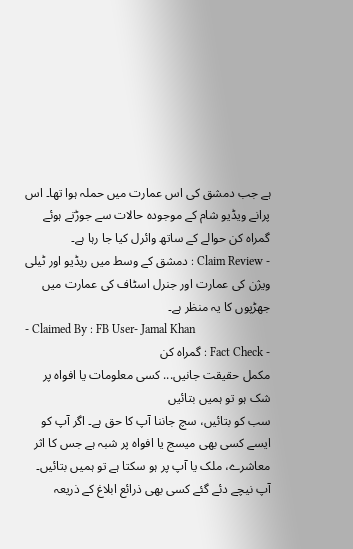ہے جب دمشق کی اس عمارت میں حملہ ہوا تھا۔ اس پرانے ویڈیو شام کے موجودہ حالات سے جوڑتے ہوئے گمراہ کن حوالے کے ساتھ وائرل کیا جا رہا ہے۔
- Claim Review : دمشق کے وسط میں ریڈیو اور ٹیلی ویژن کی عمارت اور جنرل اسٹاف کی عمارت میں جھڑپوں کا یہ منظر ہے۔
- Claimed By : FB User- Jamal Khan
- Fact Check : گمراہ کن
مکمل حقیقت جانیں... کسی معلومات یا افواہ پر شک ہو تو ہمیں بتائیں
سب کو بتائیں، سچ جاننا آپ کا حق ہے۔ اگر آپ کو ایسے کسی بھی میسج یا افواہ پر شبہ ہے جس کا اثر معاشرے، ملک یا آپ پر ہو سکتا ہے تو ہمیں بتائیں۔ آپ نیچے دئے گئے کسی بھی ذرائع ابلاغ کے ذریعہ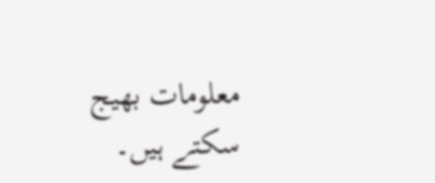معلومات بھیج سکتے ہیں۔